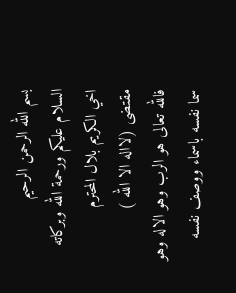بسم الله الرحمن الرحيم
السلام عليكم ورحمة الله وبركاته
اخي الكريم بلال المحترم
مقتضى (لااله الا الله )
فالله تعالى هو الرب وهو الاله وهو سما نفسه باسماء ووصف نفسه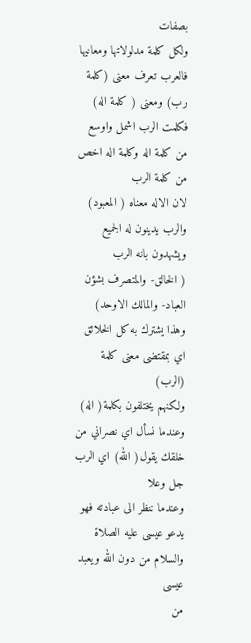بصفات
ولكل كلمة مدلولاتها ومعانيها فالعرب تعرف معنى (كلمة رب) ومعنى ( كلمة اله)
فكلمت الرب اشمل واوسع من كلمة اله وكلمة اله اخص من كلمة الرب
لان الاله معناه ( المعبود)
والرب يدينون له الجميع ويشهدون بانه الرب
( الخالق- والمتصرف بشؤن العباد- والمالك الاوحد)
وهذا يشترك به كل الخلائق اي بمقتضى معنى كلمة (الرب)
ولكنهم يختلفون بكلمة( اله) وعندما نسأل اي نصراني من خلقك يقول( الله) اي الرب جل وعلا
وعندما ننظر الى عبادته فهو يدعو عيسى عليه الصلاة والسلام من دون الله ويعبد عيسى
من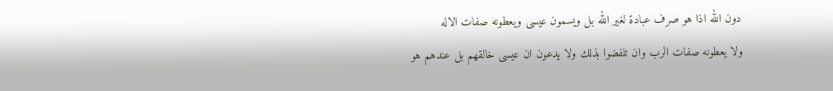دون الله اذا هو صرف عبادة لغير الله بل ويسمون عيسى ويعطونه صفات الاله
ولا يعطونه صفات الرب وان تلفضوا بذلك ولا يدعون ان عيسى خالقهم بل عندهم هو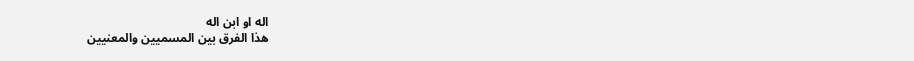اله او ابن اله
هذا الفرق بين المسميين والمعنيين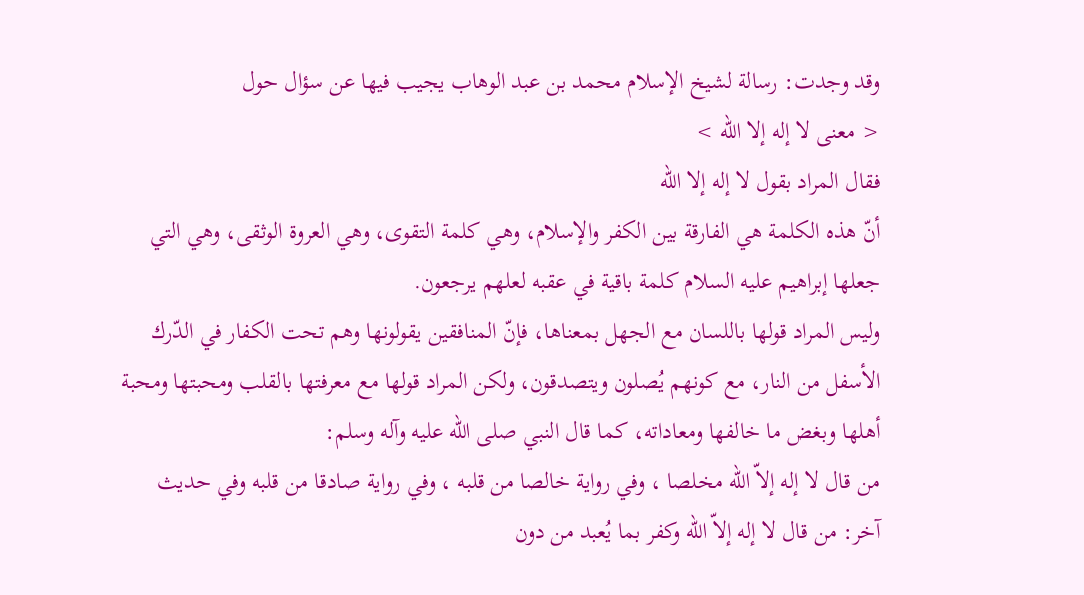وقد وجدت: رسالة لشيخ الإسلام محمد بن عبد الوهاب يجيب فيها عن سؤال حول
< معنى لا إله إلا الله >
فقال المراد بقول لا إله إلا الله
أنّ هذه الكلمة هي الفارقة بين الكفر والإسلام، وهي كلمة التقوى، وهي العروة الوثقى، وهي التي
جعلها إبراهيم عليه السلام كلمة باقية في عقبه لعلهم يرجعون.
وليس المراد قولها باللسان مع الجهل بمعناها، فإنّ المنافقين يقولونها وهم تحت الكفار في الدّرك
الأسفل من النار، مع كونهم يُصلون ويتصدقون، ولكن المراد قولها مع معرفتها بالقلب ومحبتها ومحبة
أهلها وبغض ما خالفها ومعاداته، كما قال النبي صلى الله عليه وآله وسلم:
من قال لا إله إلاّ الله مخلصا ، وفي رواية خالصا من قلبه ، وفي رواية صادقا من قلبه وفي حديث
آخر: من قال لا إله إلاّ الله وكفر بما يُعبد من دون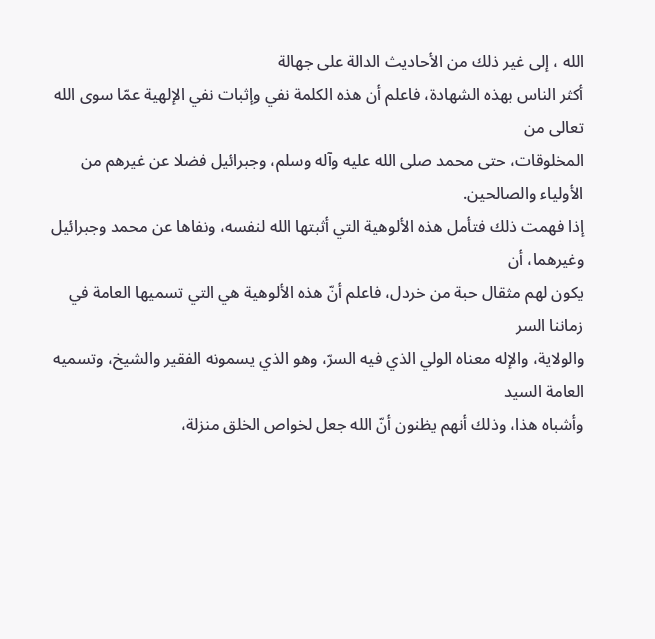الله ، إلى غير ذلك من الأحاديث الدالة على جهالة
أكثر الناس بهذه الشهادة، فاعلم أن هذه الكلمة نفي وإثبات نفي الإلهية عمّا سوى الله تعالى من
المخلوقات، حتى محمد صلى الله عليه وآله وسلم، وجبرائيل فضلا عن غيرهم من الأولياء والصالحين.
إذا فهمت ذلك فتأمل هذه الألوهية التي أثبتها الله لنفسه، ونفاها عن محمد وجبرائيل وغيرهما، أن
يكون لهم مثقال حبة من خردل، فاعلم أنّ هذه الألوهية هي التي تسميها العامة في زماننا السر
والولاية، والإله معناه الولي الذي فيه السرّ، وهو الذي يسمونه الفقير والشيخ، وتسميه العامة السيد
وأشباه هذا، وذلك أنهم يظنون أنّ الله جعل لخواص الخلق منزلة،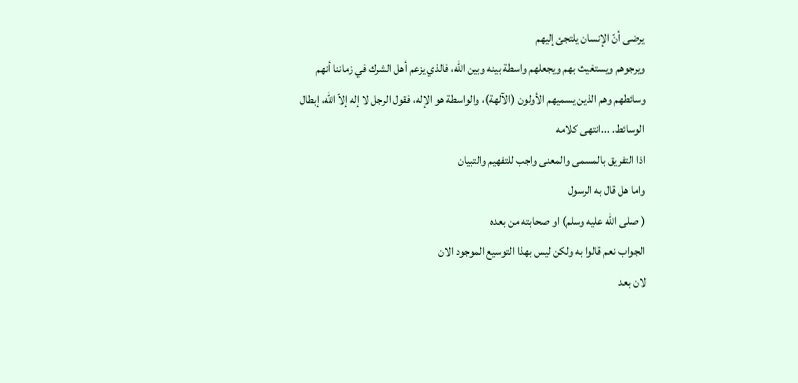يرضى أنّ الإنسان يلتجئ إليهم
ويرجوهم ويستغيث بهم ويجعلهم واسطة بينه وبين الله، فالذي يزعم أهل الشرك في زماننا أنهم
وسائطهم وهم الذين يسميهم الأولون (الآلهة)، والواسطة هو الإله، فقول الرجل لا إله إلاّ الله، إبطال
الوسائط. ...انتهى كلامه
اذا التفريق بالمسمى والمعنى واجب للتفهيم والتبيان
واما هل قال به الرسول
( صلى الله عليه وسلم) او صحابته من بعده
الجواب نعم قالوا به ولكن ليس بهذا التوسيع الموجود الان
لان بعد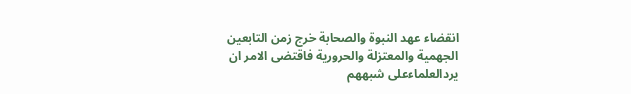انقضاء عهد النبوة والصحابة خرج زمن التابعين
الجهمية والمعتزلة والحرورية فاقتضى الامر ان يردالعلماءعلى شبههم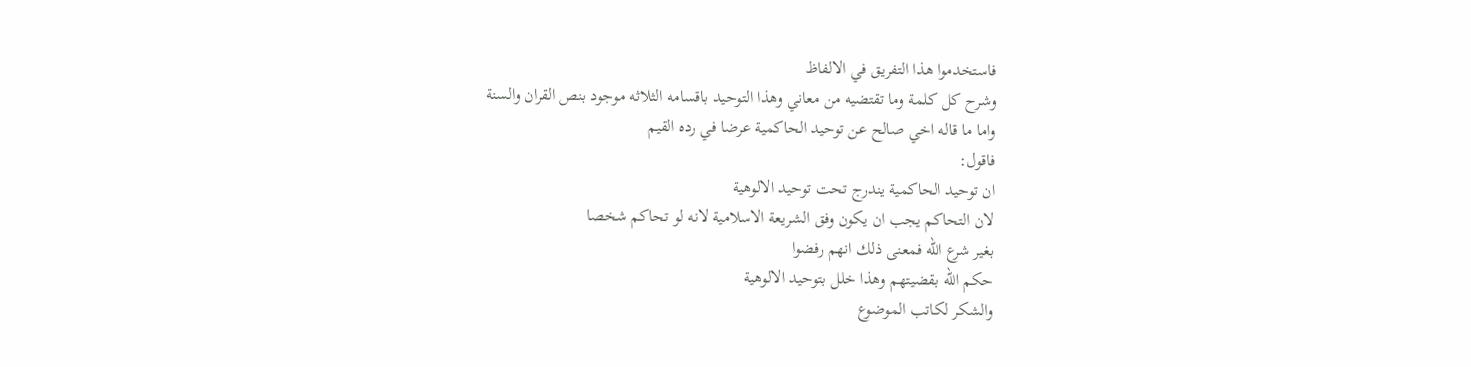فاستخدموا هذا التفريق في الالفاظ
وشرح كل كلمة وما تقتضيه من معاني وهذا التوحيد باقسامه الثلاثه موجود بنص القران والسنة
واما ما قاله اخي صالح عن توحيد الحاكمية عرضا في رده القيم
فاقول:
ان توحيد الحاكمية يندرج تحت توحيد الالوهية
لان التحاكم يجب ان يكون وفق الشريعة الاسلامية لانه لو تحاكم شخصا
بغير شرع الله فمعنى ذلك انهم رفضوا
حكم الله بقضيتهم وهذا خلل بتوحيد الالوهية
والشكر لكاتب الموضوع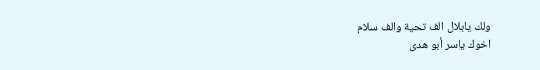ولك يابلال الف تحية والف سلام
اخوك ياسر أبو هدى